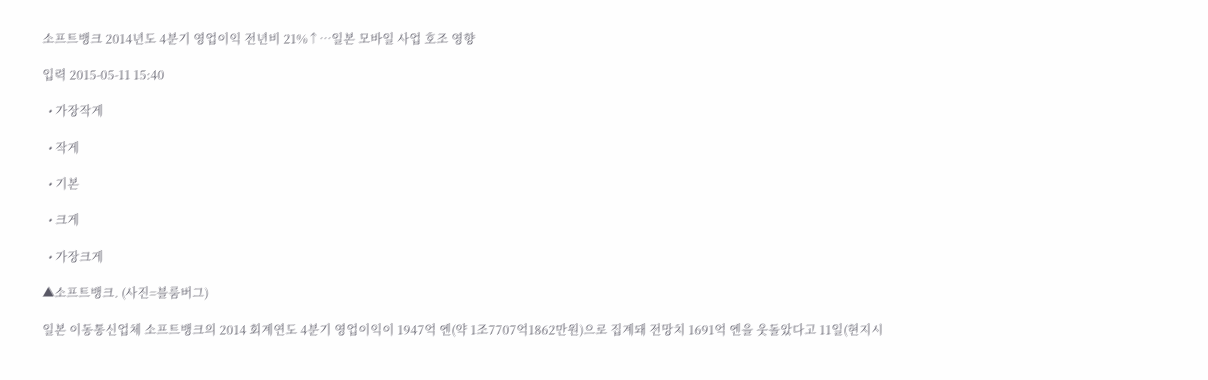소프트뱅크 2014년도 4분기 영업이익 전년비 21%↑…일본 모바일 사업 호조 영향

입력 2015-05-11 15:40

  • 가장작게

  • 작게

  • 기본

  • 크게

  • 가장크게

▲소프트뱅크. (사진=블룸버그)

일본 이동통신업체 소프트뱅크의 2014 회계연도 4분기 영업이익이 1947억 엔(약 1조7707억1862만원)으로 집계돼 전망치 1691억 엔을 웃돌았다고 11일(현지시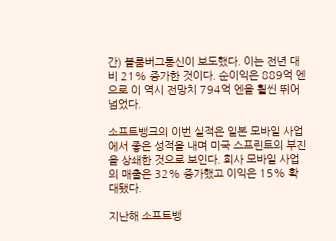간) 블룸버그통신이 보도했다. 이는 전년 대비 21% 증가한 것이다. 순이익은 889억 엔으로 이 역시 전망치 794억 엔을 훨씬 뛰어넘었다.

소프트뱅크의 이번 실적은 일본 모바일 사업에서 좋은 성적을 내며 미국 스프린트의 부진을 상쇄한 것으로 보인다. 회사 모바일 사업의 매출은 32% 증가했고 이익은 15% 확대됐다.

지난해 소프트뱅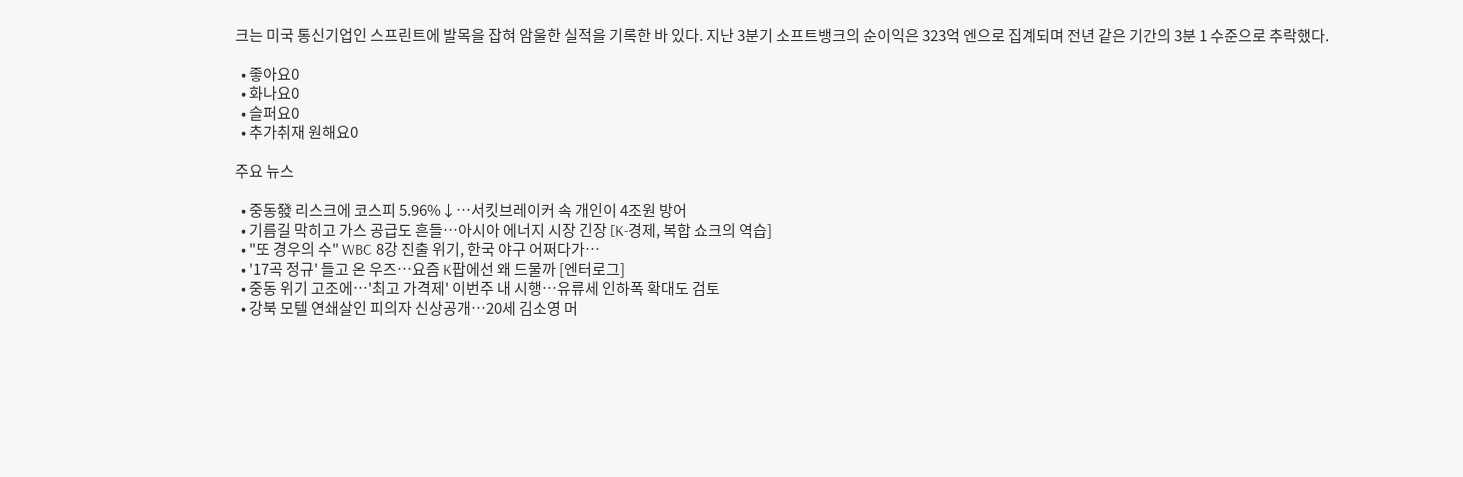크는 미국 통신기업인 스프린트에 발목을 잡혀 암울한 실적을 기록한 바 있다. 지난 3분기 소프트뱅크의 순이익은 323억 엔으로 집계되며 전년 같은 기간의 3분 1 수준으로 추락했다.

  • 좋아요0
  • 화나요0
  • 슬퍼요0
  • 추가취재 원해요0

주요 뉴스

  • 중동發 리스크에 코스피 5.96%↓⋯서킷브레이커 속 개인이 4조원 방어
  • 기름길 막히고 가스 공급도 흔들…아시아 에너지 시장 긴장 [K-경제, 복합 쇼크의 역습]
  • "또 경우의 수" WBC 8강 진출 위기, 한국 야구 어쩌다가…
  • '17곡 정규' 들고 온 우즈⋯요즘 K팝에선 왜 드물까 [엔터로그]
  • 중동 위기 고조에…'최고 가격제' 이번주 내 시행…유류세 인하폭 확대도 검토
  • 강북 모텔 연쇄살인 피의자 신상공개…20세 김소영 머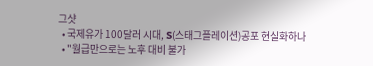그샷
  • 국제유가 100달러 시대, S(스태그플레이션)공포 현실화하나
  • "월급만으로는 노후 대비 불가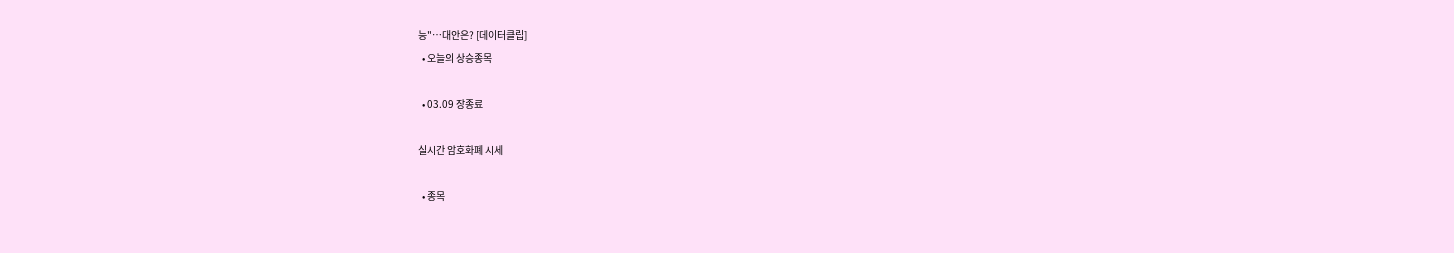능"…대안은? [데이터클립]
  • 오늘의 상승종목

  • 03.09 장종료

실시간 암호화폐 시세

  • 종목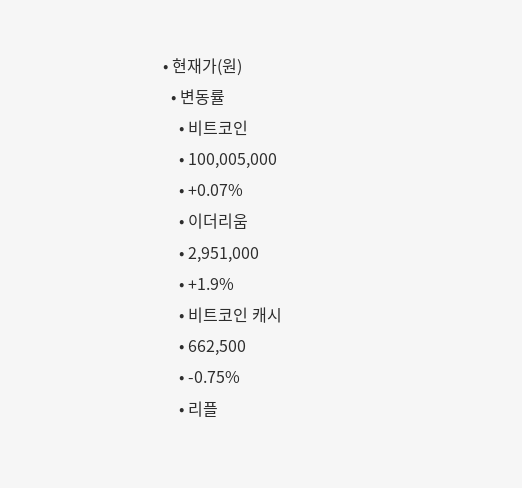• 현재가(원)
  • 변동률
    • 비트코인
    • 100,005,000
    • +0.07%
    • 이더리움
    • 2,951,000
    • +1.9%
    • 비트코인 캐시
    • 662,500
    • -0.75%
    • 리플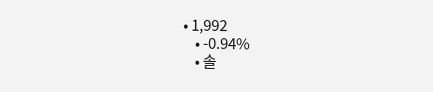• 1,992
    • -0.94%
    • 솔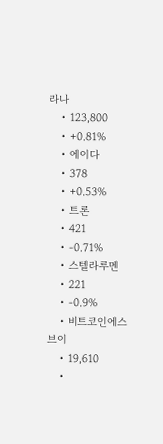라나
    • 123,800
    • +0.81%
    • 에이다
    • 378
    • +0.53%
    • 트론
    • 421
    • -0.71%
    • 스텔라루멘
    • 221
    • -0.9%
    • 비트코인에스브이
    • 19,610
    •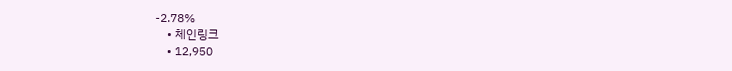-2.78%
    • 체인링크
    • 12,950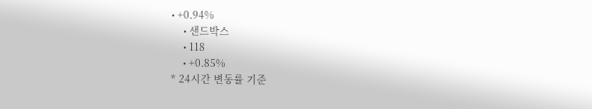• +0.94%
    • 샌드박스
    • 118
    • +0.85%
* 24시간 변동률 기준